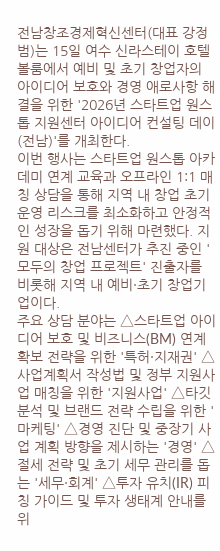전남창조경제혁신센터(대표 강정범)는 15일 여수 신라스테이 호텔 볼룸에서 예비 및 초기 창업자의 아이디어 보호와 경영 애로사항 해결을 위한 '2026년 스타트업 원스톱 지원센터 아이디어 컨설팅 데이(전남)'를 개최한다.
이번 행사는 스타트업 원스톱 아카데미 연계 교육과 오프라인 1:1 매칭 상담을 통해 지역 내 창업 초기 운영 리스크를 최소화하고 안정적인 성장을 돕기 위해 마련했다. 지원 대상은 전남센터가 추진 중인 '모두의 창업 프로젝트' 진출자를 비롯해 지역 내 예비·초기 창업기업이다.
주요 상담 분야는 △스타트업 아이디어 보호 및 비즈니스(BM) 연계 확보 전략을 위한 '특허·지재권' △사업계획서 작성법 및 정부 지원사업 매칭을 위한 '지원사업' △타깃 분석 및 브랜드 전략 수립을 위한 '마케팅' △경영 진단 및 중장기 사업 계획 방향을 제시하는 '경영' △절세 전략 및 초기 세무 관리를 돕는 '세무·회계' △투자 유치(IR) 피칭 가이드 및 투자 생태계 안내를 위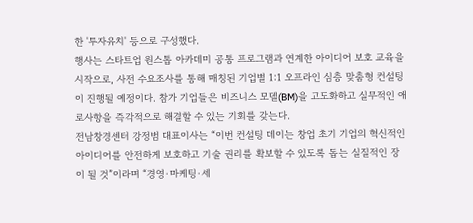한 '투자유치' 등으로 구성했다.
행사는 스타트업 원스톱 아카데미 공통 프로그램과 연계한 아이디어 보호 교육을 시작으로, 사전 수요조사를 통해 매칭된 기업별 1:1 오프라인 심층 맞춤형 컨설팅이 진행될 예정이다. 참가 기업들은 비즈니스 모델(BM)을 고도화하고 실무적인 애로사항을 즉각적으로 해결할 수 있는 기회를 갖는다.
전남창경센터 강정범 대표이사는 “이번 컨설팅 데이는 창업 초기 기업의 혁신적인 아이디어를 안전하게 보호하고 기술 권리를 확보할 수 있도록 돕는 실질적인 장이 될 것”이라며 “경영·마케팅·세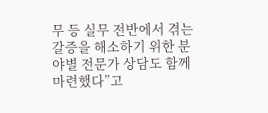무 등 실무 전반에서 겪는 갈증을 해소하기 위한 분야별 전문가 상담도 함께 마련했다”고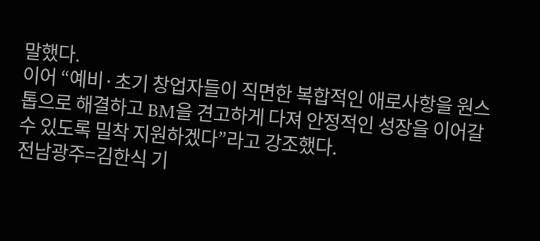말했다.
이어 “예비·초기 창업자들이 직면한 복합적인 애로사항을 원스톱으로 해결하고 BM을 견고하게 다져 안정적인 성장을 이어갈 수 있도록 밀착 지원하겠다”라고 강조했다.
전남광주=김한식 기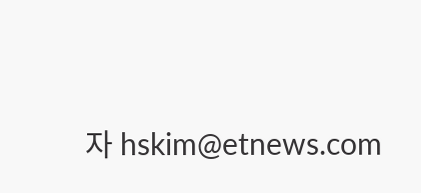자 hskim@etnews.com